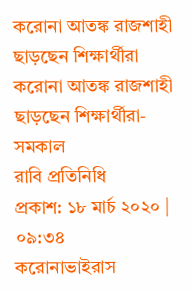করোনা আতঙ্ক রাজশাহী ছাড়ছেন শিক্ষার্থীরা
করোনা আতঙ্ক রাজশাহী ছাড়ছেন শিক্ষার্থীরা- সমকাল
রাবি প্রতিনিধি
প্রকাশ: ১৮ মার্চ ২০২০ | ০৯:৩৪
করোনাভাইরাস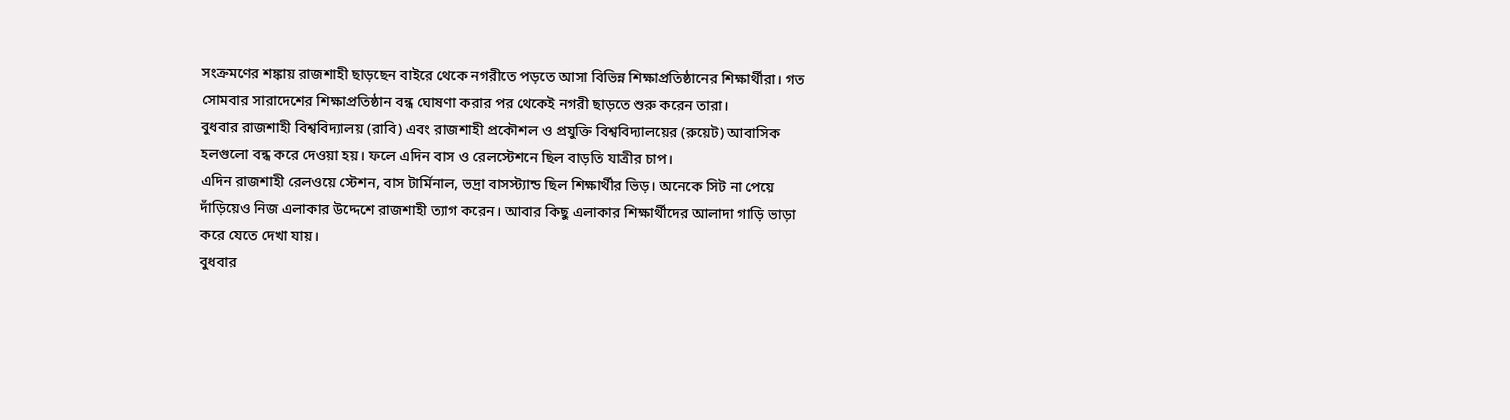সংক্রমণের শঙ্কায় রাজশাহী ছাড়ছেন বাইরে থেকে নগরীতে পড়তে আসা বিভিন্ন শিক্ষাপ্রতিষ্ঠানের শিক্ষার্থীরা। গত সোমবার সারাদেশের শিক্ষাপ্রতিষ্ঠান বন্ধ ঘোষণা করার পর থেকেই নগরী ছাড়তে শুরু করেন তারা।
বুধবার রাজশাহী বিশ্ববিদ্যালয় (রাবি) এবং রাজশাহী প্রকৌশল ও প্রযুক্তি বিশ্ববিদ্যালয়ের (রুয়েট) আবাসিক হলগুলো বন্ধ করে দেওয়া হয়। ফলে এদিন বাস ও রেলস্টেশনে ছিল বাড়তি যাত্রীর চাপ।
এদিন রাজশাহী রেলওয়ে স্টেশন, বাস টার্মিনাল, ভদ্রা বাসস্ট্যান্ড ছিল শিক্ষার্থীর ভিড়। অনেকে সিট না পেয়ে দাঁড়িয়েও নিজ এলাকার উদ্দেশে রাজশাহী ত্যাগ করেন। আবার কিছু এলাকার শিক্ষার্থীদের আলাদা গাড়ি ভাড়া করে যেতে দেখা যায়।
বুধবার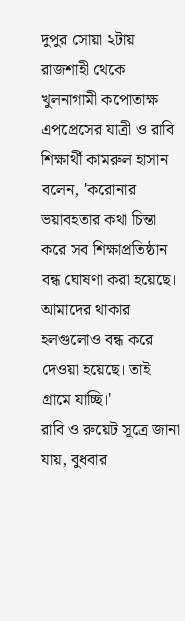দুপুর সোয়া ২টায় রাজশাহী থেকে খুলনাগামী কপোতাক্ষ এপপ্রেসের যাত্রী ও রাবি শিক্ষার্থী কামরুল হাসান বলেন, 'করোনার ভয়াবহতার কথা চিন্তা করে সব শিক্ষাপ্রতিষ্ঠান বন্ধ ঘোষণা করা হয়েছে। আমাদের থাকার হলগুলোও বন্ধ করে দেওয়া হয়েছে। তাই গ্রামে যাচ্ছি।'
রাবি ও রুয়েট সূত্রে জানা যায়, বুধবার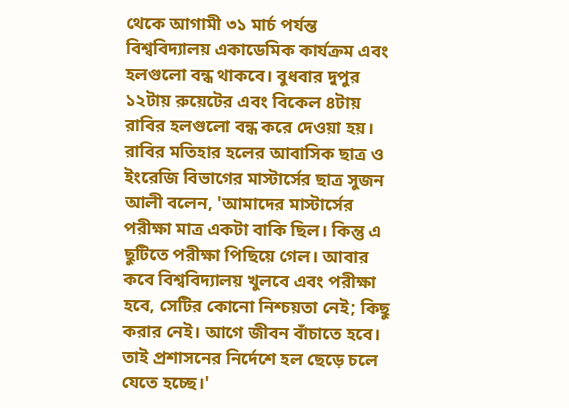থেকে আগামী ৩১ মার্চ পর্যন্ত বিশ্ববিদ্যালয় একাডেমিক কার্যক্রম এবং হলগুলো বন্ধ থাকবে। বুধবার দুপুর ১২টায় রুয়েটের এবং বিকেল ৪টায় রাবির হলগুলো বন্ধ করে দেওয়া হয়।
রাবির মতিহার হলের আবাসিক ছাত্র ও ইংরেজি বিভাগের মাস্টার্সের ছাত্র সুজন আলী বলেন, 'আমাদের মাস্টার্সের পরীক্ষা মাত্র একটা বাকি ছিল। কিন্তু এ ছুটিতে পরীক্ষা পিছিয়ে গেল। আবার কবে বিশ্ববিদ্যালয় খুলবে এবং পরীক্ষা হবে, সেটির কোনো নিশ্চয়তা নেই; কিছু করার নেই। আগে জীবন বাঁচাতে হবে। তাই প্রশাসনের নির্দেশে হল ছেড়ে চলে যেতে হচ্ছে।'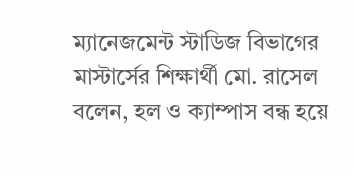ম্যানেজমেন্ট স্টাডিজ বিভাগের মাস্টার্সের শিক্ষার্থী মো. রাসেল বলেন, হল ও ক্যাম্পাস বন্ধ হয়ে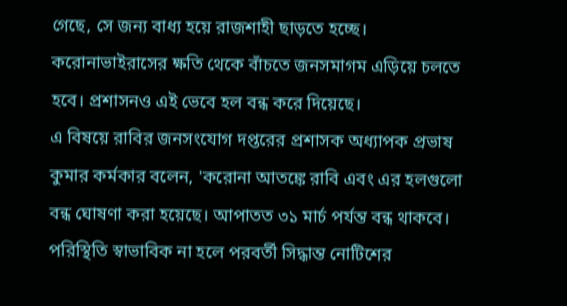গেছে, সে জন্য বাধ্য হয়ে রাজশাহী ছাড়তে হচ্ছে। করোনাভাইরাসের ক্ষতি থেকে বাঁচতে জনসমাগম এড়িয়ে চলতে হবে। প্রশাসনও এই ভেবে হল বন্ধ করে দিয়েছে।
এ বিষয়ে রাবির জনসংযোগ দপ্তরের প্রশাসক অধ্যাপক প্রভাষ কুমার কর্মকার বলেন, 'করোনা আতঙ্কে রাবি এবং এর হলগুলো বন্ধ ঘোষণা করা হয়েছে। আপাতত ৩১ মার্চ পর্যন্ত বন্ধ থাকবে। পরিস্থিতি স্বাভাবিক না হলে পরবর্তী সিদ্ধান্ত নোটিশের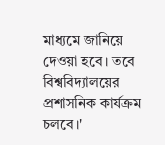মাধ্যমে জানিয়ে দেওয়া হবে। তবে বিশ্ববিদ্যালয়ের প্রশাসনিক কার্যক্রম চলবে।'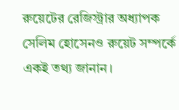রুয়েটের রেজিস্ট্রার অধ্যাপক সেলিম হোসেনও রুয়েট সম্পর্কে একই তথ্য জানান।